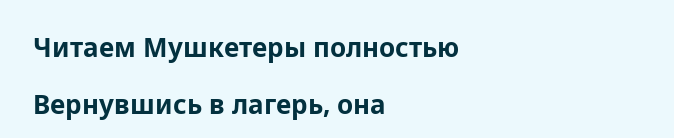Читаем Мушкетеры полностью

Вернувшись в лагерь, она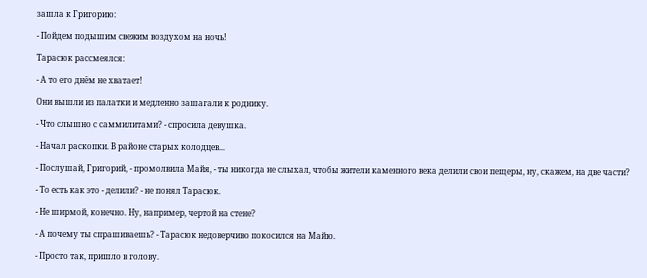зашла к Григорию:

- Пойдем подышим свежим воздухом на ночь!

Тарасюк рассмеялся:

- А то его днём не хватает!

Они вышли из палатки и медленно зашагали к роднику.

- Что слышно с саммилитами? - спросила девушка.

- Начал раскопки. В районе старых колодцев...

- Послушай, Григорий, - промолвила Майя, - ты никогда не слыхал, чтобы жители каменного века делили свои пещеры, ну, скажем, на две части?

- То есть как это - делили? - не понял Тарасюк.

- Не ширмой, конечно. Ну, например, чертой на стене?

- А почему ты спрашиваешь? - Тарасюк недоверчиво покосился на Майю.

- Просто так, пришло в голову.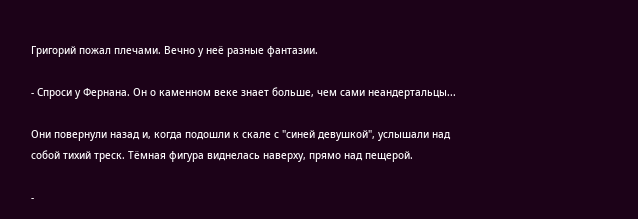Григорий пожал плечами. Вечно у неё разные фантазии.

- Спроси у Фернана. Он о каменном веке знает больше, чем сами неандертальцы...

Они повернули назад и, когда подошли к скале с "синей девушкой", услышали над собой тихий треск. Тёмная фигура виднелась наверху, прямо над пещерой.

-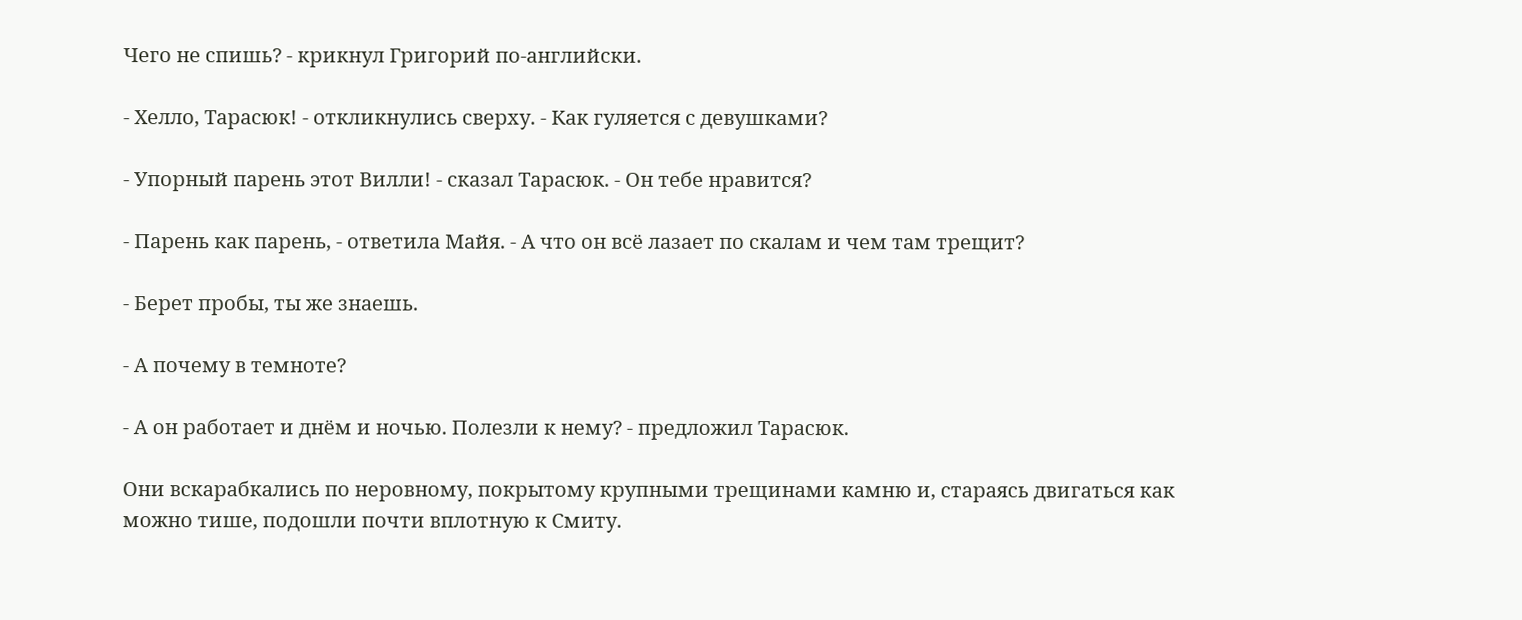Чего не спишь? - крикнул Григорий по-английски.

- Хелло, Тарасюк! - откликнулись сверху. - Как гуляется с девушками?

- Упорный парень этот Вилли! - сказал Тарасюк. - Он тебе нравится?

- Парень как парень, - ответила Майя. - А что он всё лазает по скалам и чем там трещит?

- Берет пробы, ты же знаешь.

- А почему в темноте?

- А он работает и днём и ночью. Полезли к нему? - предложил Тарасюк.

Они вскарабкались по неровному, покрытому крупными трещинами камню и, стараясь двигаться как можно тише, подошли почти вплотную к Смиту.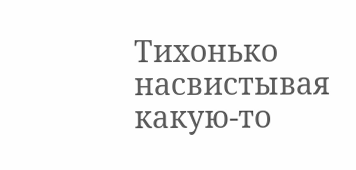Тихонько насвистывая какую-то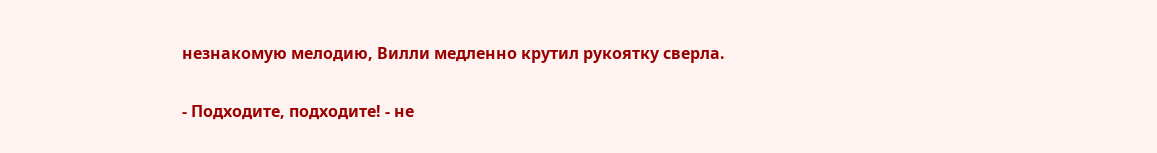незнакомую мелодию, Вилли медленно крутил рукоятку сверла.

- Подходите, подходите! - не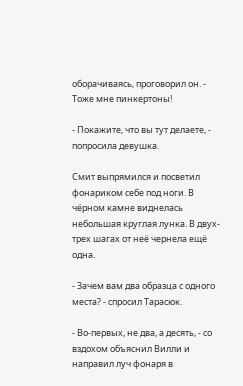оборачиваясь, проговорил он. - Тоже мне пинкертоны!

- Покажите, что вы тут делаете, - попросила девушка.

Смит выпрямился и посветил фонариком себе под ноги. В чёрном камне виднелась небольшая круглая лунка. В двух-трех шагах от неё чернела ещё одна.

- Зачем вам два образца с одного места? - спросил Тарасюк.

- Во-первых, не два, а десять, - со вздохом объяснил Вилли и направил луч фонаря в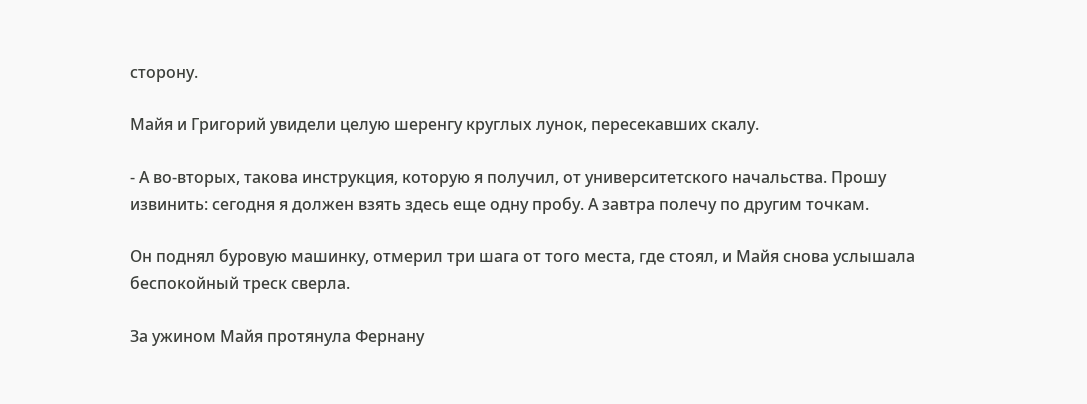сторону.

Майя и Григорий увидели целую шеренгу круглых лунок, пересекавших скалу.

- А во-вторых, такова инструкция, которую я получил, от университетского начальства. Прошу извинить: сегодня я должен взять здесь еще одну пробу. А завтра полечу по другим точкам.

Он поднял буровую машинку, отмерил три шага от того места, где стоял, и Майя снова услышала беспокойный треск сверла.

За ужином Майя протянула Фернану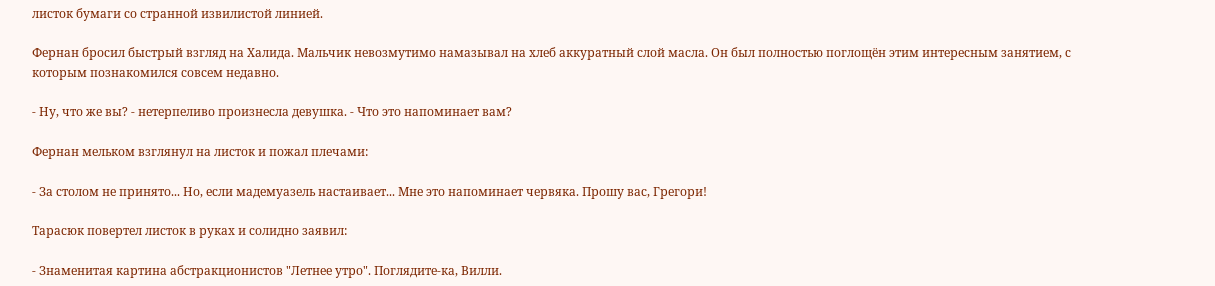листок бумаги со странной извилистой линией.

Фернан бросил быстрый взгляд на Халида. Мальчик невозмутимо намазывал на хлеб аккуратный слой масла. Он был полностью поглощён этим интересным занятием, с которым познакомился совсем недавно.

- Ну, что же вы? - нетерпеливо произнесла девушка. - Что это напоминает вам?

Фернан мельком взглянул на листок и пожал плечами:

- За столом не принято... Но, если мадемуазель настаивает... Мне это напоминает червяка. Прошу вас, Грегори!

Тарасюк повертел листок в руках и солидно заявил:

- Знаменитая картина абстракционистов "Летнее утро". Поглядите-ка, Вилли.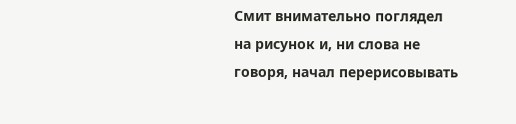Смит внимательно поглядел на рисунок и, ни слова не говоря, начал перерисовывать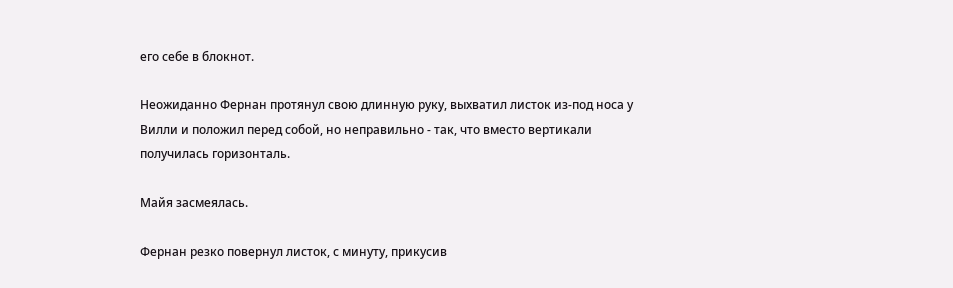его себе в блокнот.

Неожиданно Фернан протянул свою длинную руку, выхватил листок из-под носа у Вилли и положил перед собой, но неправильно - так, что вместо вертикали получилась горизонталь.

Майя засмеялась.

Фернан резко повернул листок, с минуту, прикусив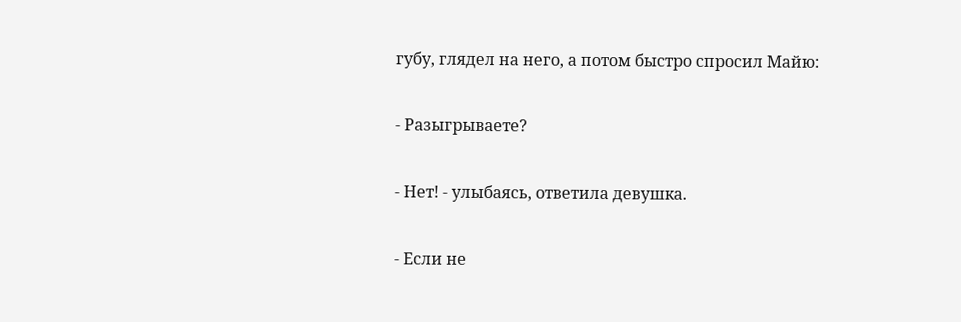губу, глядел на него, а потом быстро спросил Майю:

- Разыгрываете?

- Нет! - улыбаясь, ответила девушка.

- Если не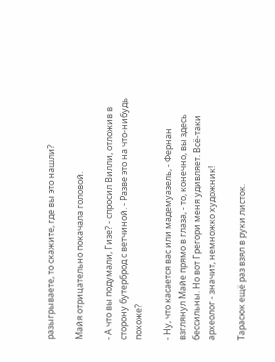разыгрываете, то скажите, где вы это нашли?

Майя отрицательно покачала головой.

- А что вы подумали, Гизе? - спросил Вилли, отложив в сторону бутерброд с ветчиной. - Разве это на что-нибудь похоже?

- Ну, что касается вас или мадемуазель, - Фернан взглянул Майе прямо в глаза, - то, конечно, вы здесь бессильны. Но вот Грегори меня удивляет. Всё-таки археолог - значит, немножко художник!

Тарасюк ещё раз взял в руки листок.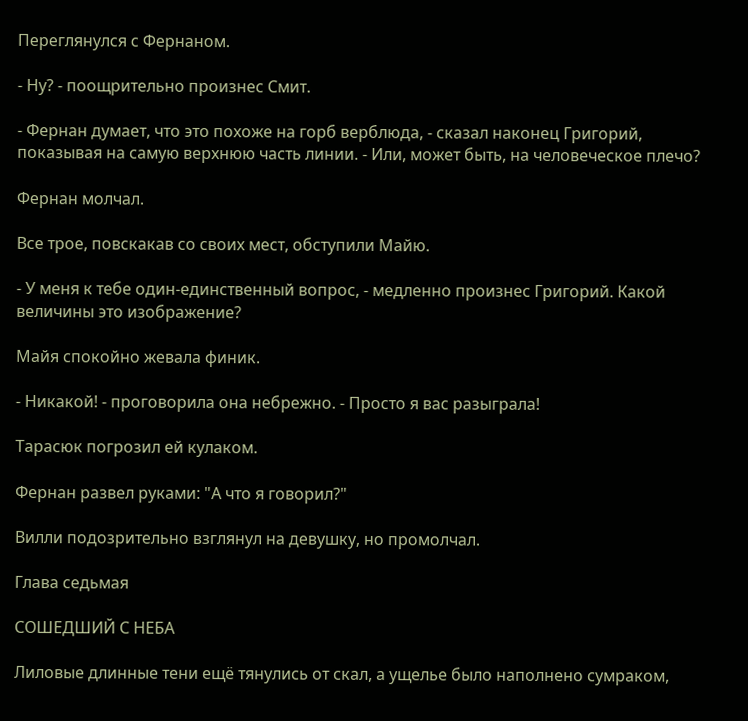Переглянулся с Фернаном.

- Ну? - поощрительно произнес Смит.

- Фернан думает, что это похоже на горб верблюда, - сказал наконец Григорий, показывая на самую верхнюю часть линии. - Или, может быть, на человеческое плечо?

Фернан молчал.

Все трое, повскакав со своих мест, обступили Майю.

- У меня к тебе один-единственный вопрос, - медленно произнес Григорий. Какой величины это изображение?

Майя спокойно жевала финик.

- Никакой! - проговорила она небрежно. - Просто я вас разыграла!

Тарасюк погрозил ей кулаком.

Фернан развел руками: "А что я говорил?"

Вилли подозрительно взглянул на девушку, но промолчал.

Глава седьмая

СОШЕДШИЙ С НЕБА

Лиловые длинные тени ещё тянулись от скал, а ущелье было наполнено сумраком,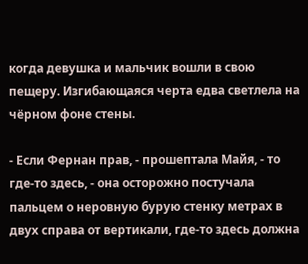когда девушка и мальчик вошли в свою пещеру. Изгибающаяся черта едва светлела на чёрном фоне стены.

- Если Фернан прав, - прошептала Майя, - то где-то здесь, - она осторожно постучала пальцем о неровную бурую стенку метрах в двух справа от вертикали, где-то здесь должна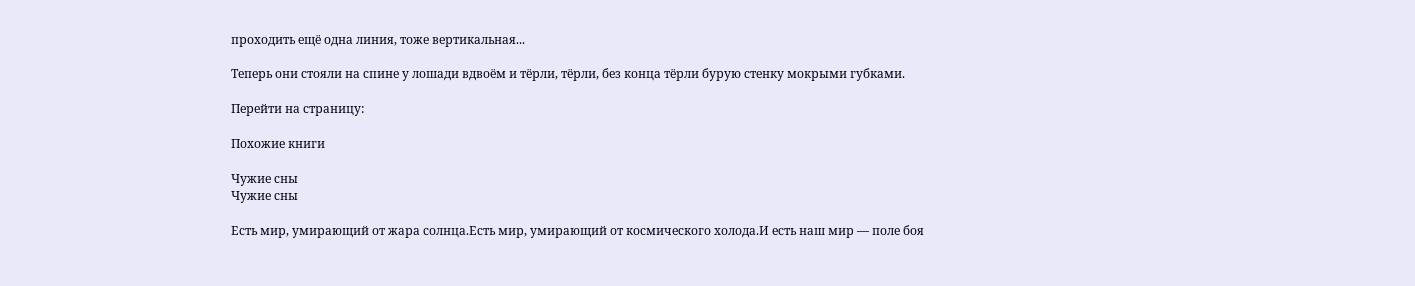проходить ещё одна линия, тоже вертикальная...

Теперь они стояли на спине у лошади вдвоём и тёрли, тёрли, без конца тёрли бурую стенку мокрыми губками.

Перейти на страницу:

Похожие книги

Чужие сны
Чужие сны

Есть мир, умирающий от жара солнца.Есть мир, умирающий от космического холода.И есть наш мир — поле боя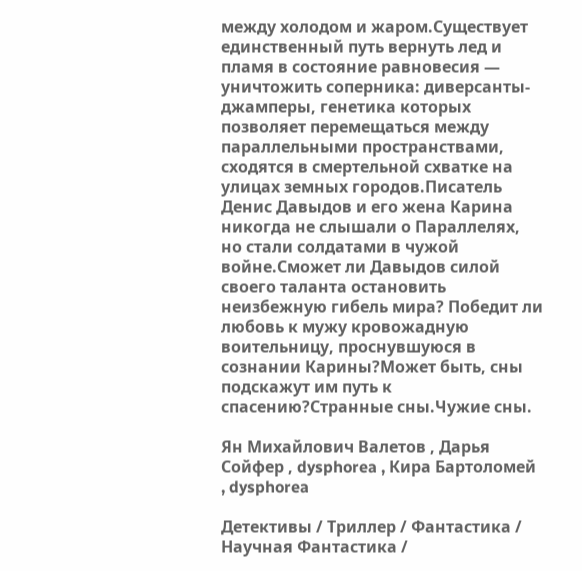между холодом и жаром.Существует единственный путь вернуть лед и пламя в состояние равновесия — уничтожить соперника: диверсанты-джамперы, генетика которых позволяет перемещаться между параллельными пространствами, сходятся в смертельной схватке на улицах земных городов.Писатель Денис Давыдов и его жена Карина никогда не слышали о Параллелях, но стали солдатами в чужой войне.Сможет ли Давыдов силой своего таланта остановить неизбежную гибель мира? Победит ли любовь к мужу кровожадную воительницу, проснувшуюся в сознании Карины?Может быть, сны подскажут им путь к спасению?Странные сны.Чужие сны.

Ян Михайлович Валетов , Дарья Сойфер , dysphorea , Кира Бартоломей , dysphorea

Детективы / Триллер / Фантастика / Научная Фантастика /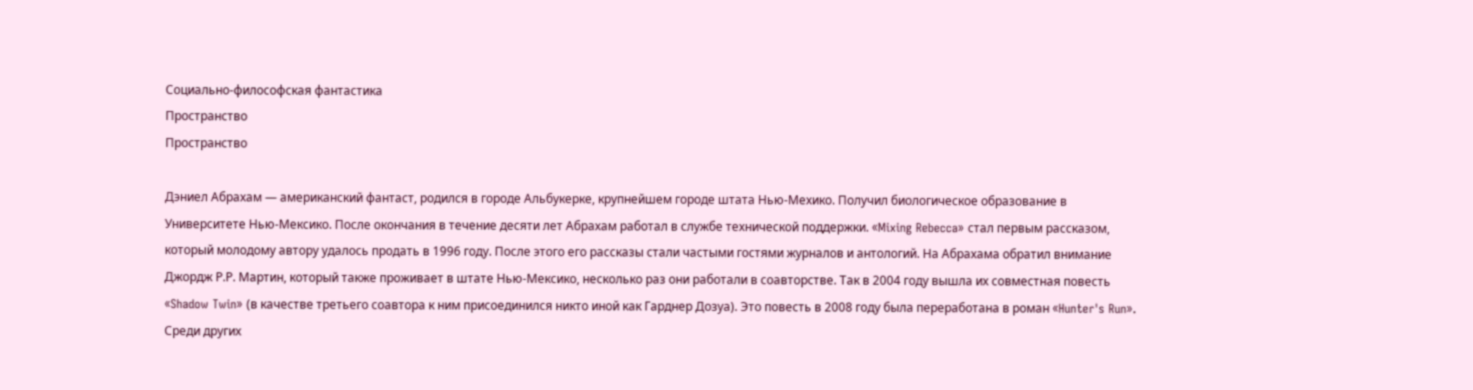Социально-философская фантастика
Пространство
Пространство

Дэниел Абрахам — американский фантаст, родился в городе Альбукерке, крупнейшем городе штата Нью-Мехико. Получил биологическое образование в Университете Нью-Мексико. После окончания в течение десяти лет Абрахам работал в службе технической поддержки. «Mixing Rebecca» стал первым рассказом, который молодому автору удалось продать в 1996 году. После этого его рассказы стали частыми гостями журналов и антологий. На Абрахама обратил внимание Джордж Р.Р. Мартин, который также проживает в штате Нью-Мексико, несколько раз они работали в соавторстве. Так в 2004 году вышла их совместная повесть «Shadow Twin» (в качестве третьего соавтора к ним присоединился никто иной как Гарднер Дозуа). Это повесть в 2008 году была переработана в роман «Hunter's Run». Среди других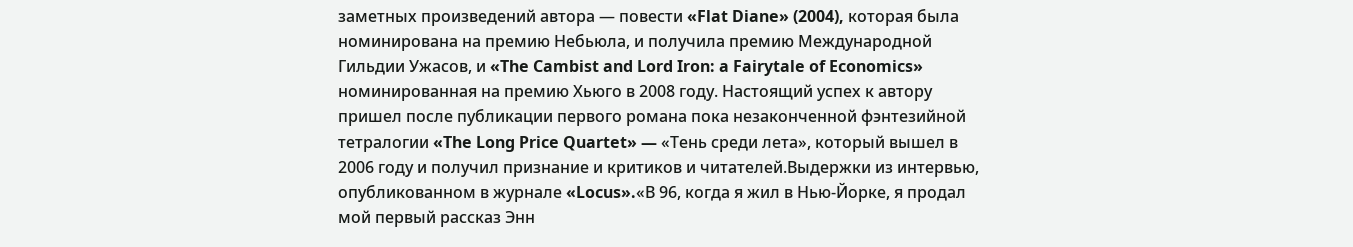заметных произведений автора — повести «Flat Diane» (2004), которая была номинирована на премию Небьюла, и получила премию Международной Гильдии Ужасов, и «The Cambist and Lord Iron: a Fairytale of Economics» номинированная на премию Хьюго в 2008 году. Настоящий успех к автору пришел после публикации первого романа пока незаконченной фэнтезийной тетралогии «The Long Price Quartet» — «Тень среди лета», который вышел в 2006 году и получил признание и критиков и читателей.Выдержки из интервью, опубликованном в журнале «Locus».«В 96, когда я жил в Нью-Йорке, я продал мой первый рассказ Энн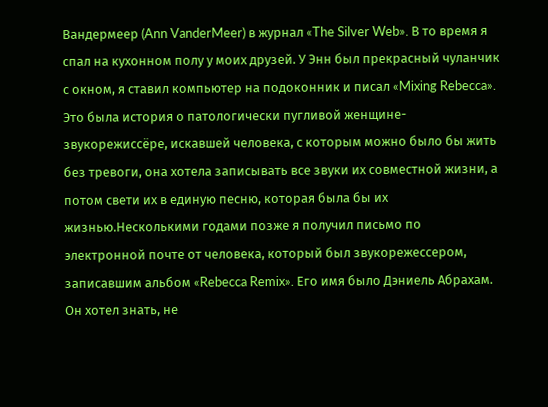Вандермеер (Ann VanderMeer) в журнал «The Silver Web». В то время я спал на кухонном полу у моих друзей. У Энн был прекрасный чуланчик с окном, я ставил компьютер на подоконник и писал «Mixing Rebecca». Это была история о патологически пугливой женщине-звукорежиссёре, искавшей человека, с которым можно было бы жить без тревоги, она хотела записывать все звуки их совместной жизни, а потом свети их в единую песню, которая была бы их жизнью.Несколькими годами позже я получил письмо по электронной почте от человека, который был звукорежессером, записавшим альбом «Rebecca Remix». Его имя было Дэниель Абрахам. Он хотел знать, не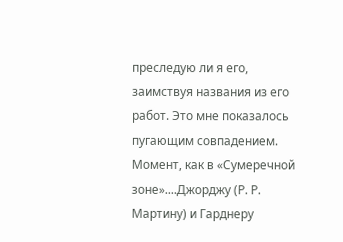преследую ли я его, заимствуя названия из его работ. Это мне показалось пугающим совпадением. Момент, как в «Сумеречной зоне»....Джорджу (Р. Р. Мартину) и Гарднеру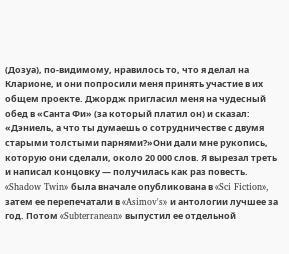(Дозуа), по-видимому, нравилось то, что я делал на Кларионе, и они попросили меня принять участие в их общем проекте. Джордж пригласил меня на чудесный обед в «Санта Фи» (за который платил он) и сказал: «Дэниель, а что ты думаешь о сотрудничестве с двумя старыми толстыми парнями?»Они дали мне рукопись, которую они сделали, около 20 000 слов. Я вырезал треть и написал концовку — получилась как раз повесть. «Shadow Twin» была вначале опубликована в «Sci Fiction», затем ее перепечатали в «Asimov's» и антологии лучшее за год. Потом «Subterranean» выпустил ее отдельной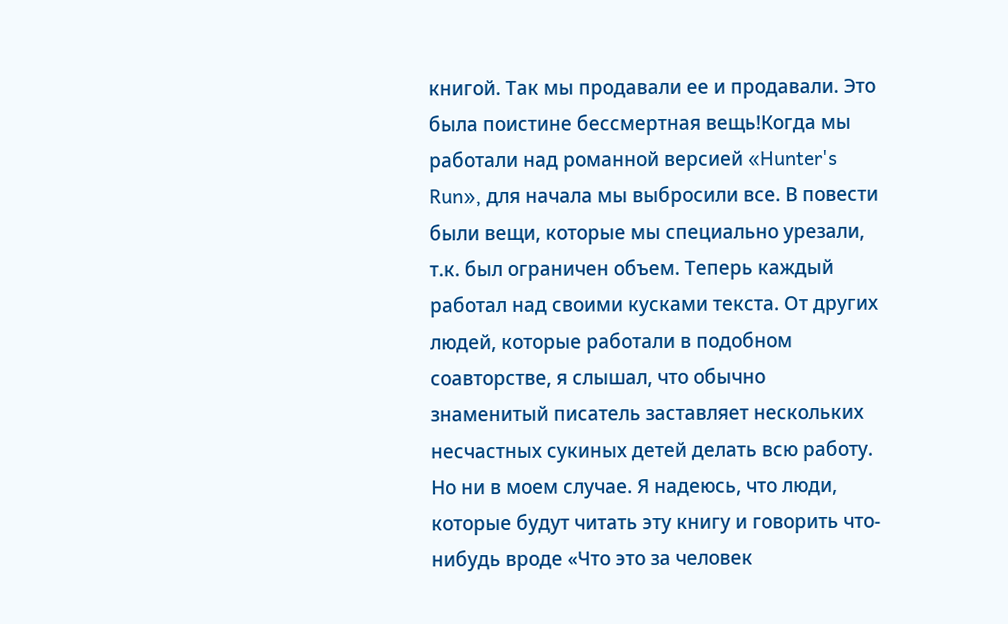книгой. Так мы продавали ее и продавали. Это была поистине бессмертная вещь!Когда мы работали над романной версией «Hunter's Run», для начала мы выбросили все. В повести были вещи, которые мы специально урезали, т.к. был ограничен объем. Теперь каждый работал над своими кусками текста. От других людей, которые работали в подобном соавторстве, я слышал, что обычно знаменитый писатель заставляет нескольких несчастных сукиных детей делать всю работу. Но ни в моем случае. Я надеюсь, что люди, которые будут читать эту книгу и говорить что-нибудь вроде «Что это за человек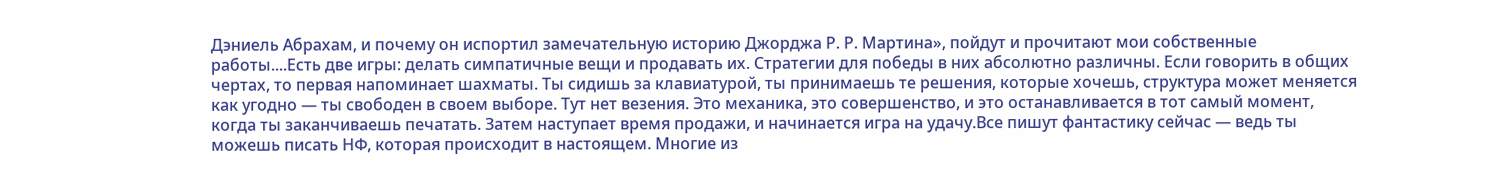Дэниель Абрахам, и почему он испортил замечательную историю Джорджа Р. Р. Мартина», пойдут и прочитают мои собственные работы....Есть две игры: делать симпатичные вещи и продавать их. Стратегии для победы в них абсолютно различны. Если говорить в общих чертах, то первая напоминает шахматы. Ты сидишь за клавиатурой, ты принимаешь те решения, которые хочешь, структура может меняется как угодно — ты свободен в своем выборе. Тут нет везения. Это механика, это совершенство, и это останавливается в тот самый момент, когда ты заканчиваешь печатать. Затем наступает время продажи, и начинается игра на удачу.Все пишут фантастику сейчас — ведь ты можешь писать НФ, которая происходит в настоящем. Многие из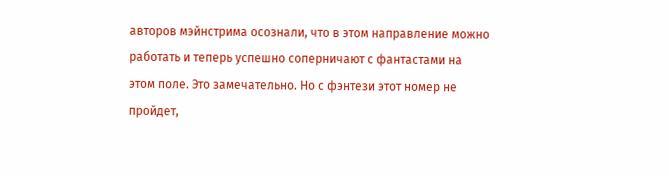авторов мэйнстрима осознали, что в этом направление можно работать и теперь успешно соперничают с фантастами на этом поле. Это замечательно. Но с фэнтези этот номер не пройдет,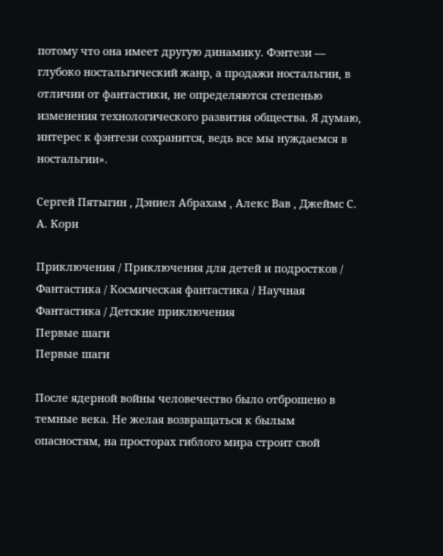потому что она имеет другую динамику. Фэнтези — глубоко ностальгический жанр, а продажи ностальгии, в отличии от фантастики, не определяются степенью изменения технологического развития общества. Я думаю, интерес к фэнтези сохранится, ведь все мы нуждаемся в ностальгии».

Сергей Пятыгин , Дэниел Абрахам , Алекс Вав , Джеймс С. А. Кори

Приключения / Приключения для детей и подростков / Фантастика / Космическая фантастика / Научная Фантастика / Детские приключения
Первые шаги
Первые шаги

После ядерной войны человечество было отброшено в темные века. Не желая возвращаться к былым опасностям, на просторах гиблого мира строит свой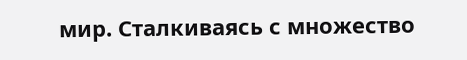мир. Сталкиваясь с множество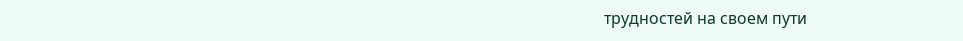трудностей на своем пути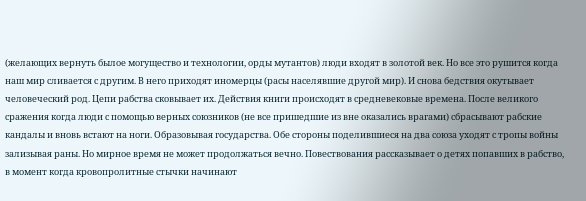(желающих вернуть былое могущество и технологии, орды мутантов) люди входят в золотой век. Но все это рушится когда наш мир сливается с другим. В него приходят иномерцы (расы населявшие другой мир). И снова бедствия окутывает человеческий род. Цепи рабства сковывает их. Действия книги происходят в средневековые времена. После великого сражения когда люди с помощью верных союзников (не все пришедшие из вне оказались врагами) сбрасывают рабские кандалы и вновь встают на ноги. Образовывая государства. Обе стороны поделившиеся на два союза уходят с тропы войны зализывая раны. Но мирное время не может продолжаться вечно. Повествования рассказывает о детях попавших в рабство, в момент когда кровопролитные стычки начинают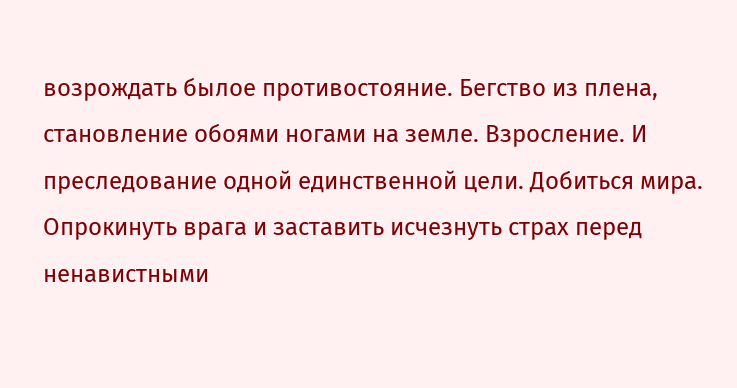возрождать былое противостояние. Бегство из плена, становление обоями ногами на земле. Взросление. И преследование одной единственной цели. Добиться мира. Опрокинуть врага и заставить исчезнуть страх перед ненавистными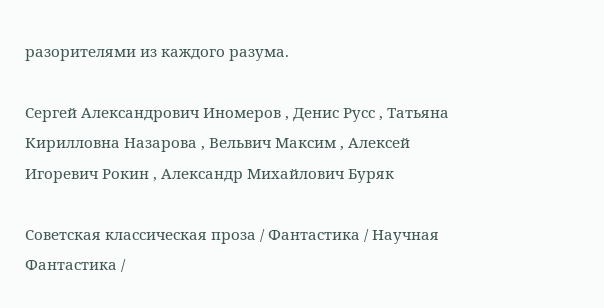разорителями из каждого разума.

Сергей Александрович Иномеров , Денис Русс , Татьяна Кирилловна Назарова , Вельвич Максим , Алексей Игоревич Рокин , Александр Михайлович Буряк

Советская классическая проза / Фантастика / Научная Фантастика /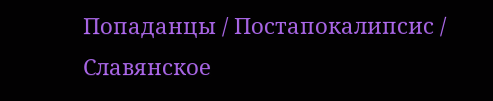Попаданцы / Постапокалипсис / Славянское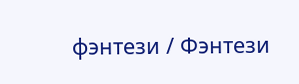фэнтези / Фэнтези